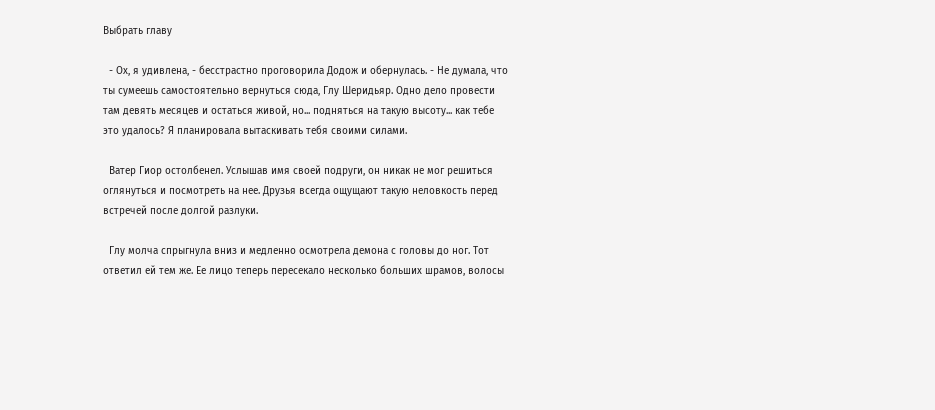Выбрать главу

  - Ох, я удивлена, - бесстрастно проговорила Додож и обернулась. - Не думала, что ты сумеешь самостоятельно вернуться сюда, Глу Шеридьяр. Одно дело провести там девять месяцев и остаться живой, но... подняться на такую высоту... как тебе это удалось? Я планировала вытаскивать тебя своими силами.

  Ватер Гиор остолбенел. Услышав имя своей подруги, он никак не мог решиться оглянуться и посмотреть на нее. Друзья всегда ощущают такую неловкость перед встречей после долгой разлуки.

  Глу молча спрыгнула вниз и медленно осмотрела демона с головы до ног. Тот ответил ей тем же. Ее лицо теперь пересекало несколько больших шрамов, волосы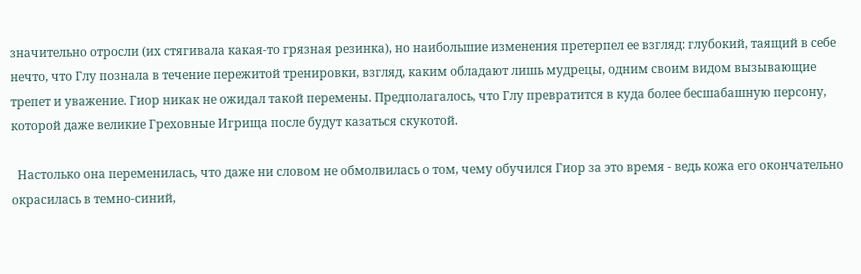значительно отросли (их стягивала какая-то грязная резинка), но наибольшие изменения претерпел ее взгляд: глубокий, таящий в себе нечто, что Глу познала в течение пережитой тренировки, взгляд, каким обладают лишь мудрецы, одним своим видом вызывающие трепет и уважение. Гиор никак не ожидал такой перемены. Предполагалось, что Глу превратится в куда более бесшабашную персону, которой даже великие Греховные Игрища после будут казаться скукотой.

  Настолько она переменилась, что даже ни словом не обмолвилась о том, чему обучился Гиор за это время - ведь кожа его окончательно окрасилась в темно-синий,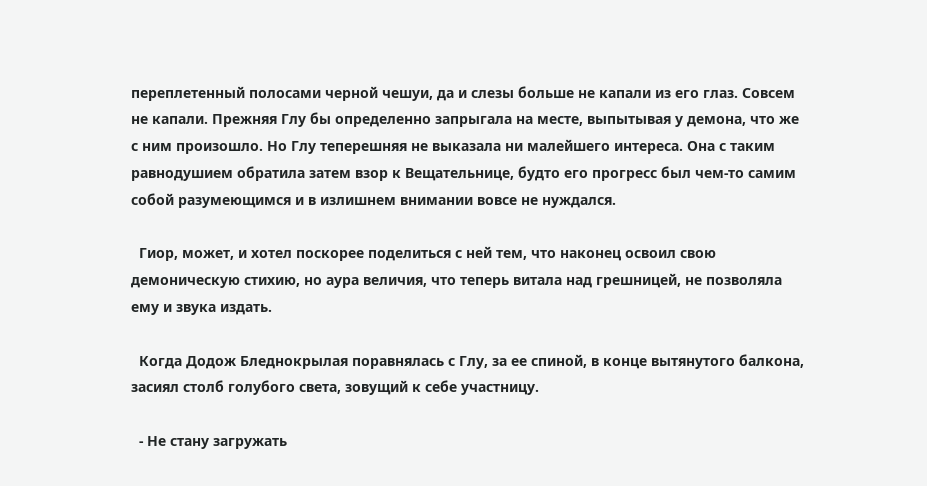переплетенный полосами черной чешуи, да и слезы больше не капали из его глаз. Совсем не капали. Прежняя Глу бы определенно запрыгала на месте, выпытывая у демона, что же с ним произошло. Но Глу теперешняя не выказала ни малейшего интереса. Она с таким равнодушием обратила затем взор к Вещательнице, будто его прогресс был чем-то самим собой разумеющимся и в излишнем внимании вовсе не нуждался.

  Гиор, может, и хотел поскорее поделиться с ней тем, что наконец освоил свою демоническую стихию, но аура величия, что теперь витала над грешницей, не позволяла ему и звука издать.

  Когда Додож Бледнокрылая поравнялась с Глу, за ее спиной, в конце вытянутого балкона, засиял столб голубого света, зовущий к себе участницу.

  - Не стану загружать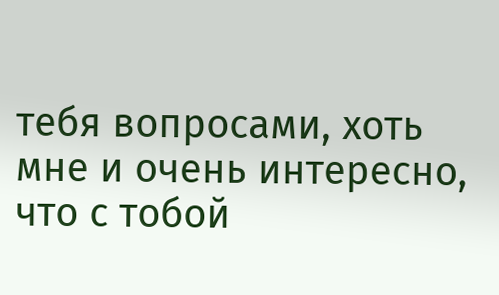тебя вопросами, хоть мне и очень интересно, что с тобой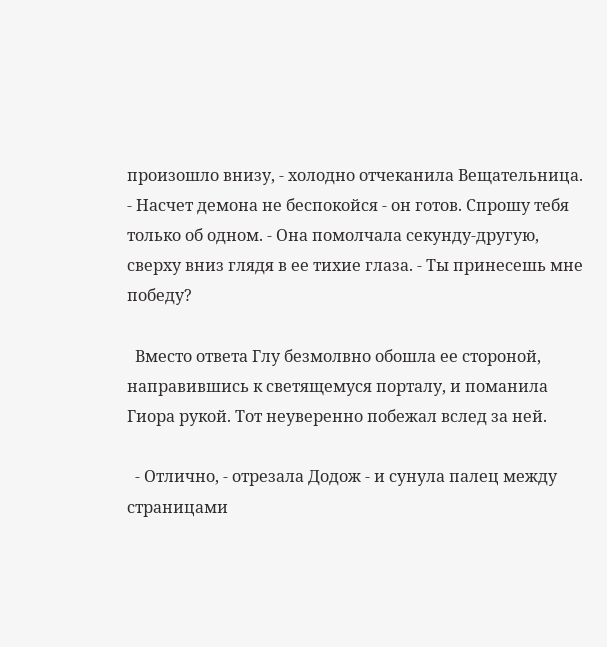произошло внизу, - холодно отчеканила Вещательница. - Насчет демона не беспокойся - он готов. Спрошу тебя только об одном. - Она помолчала секунду-другую, сверху вниз глядя в ее тихие глаза. - Ты принесешь мне победу?

  Вместо ответа Глу безмолвно обошла ее стороной, направившись к светящемуся порталу, и поманила Гиора рукой. Тот неуверенно побежал вслед за ней.

  - Отлично, - отрезала Додож - и сунула палец между страницами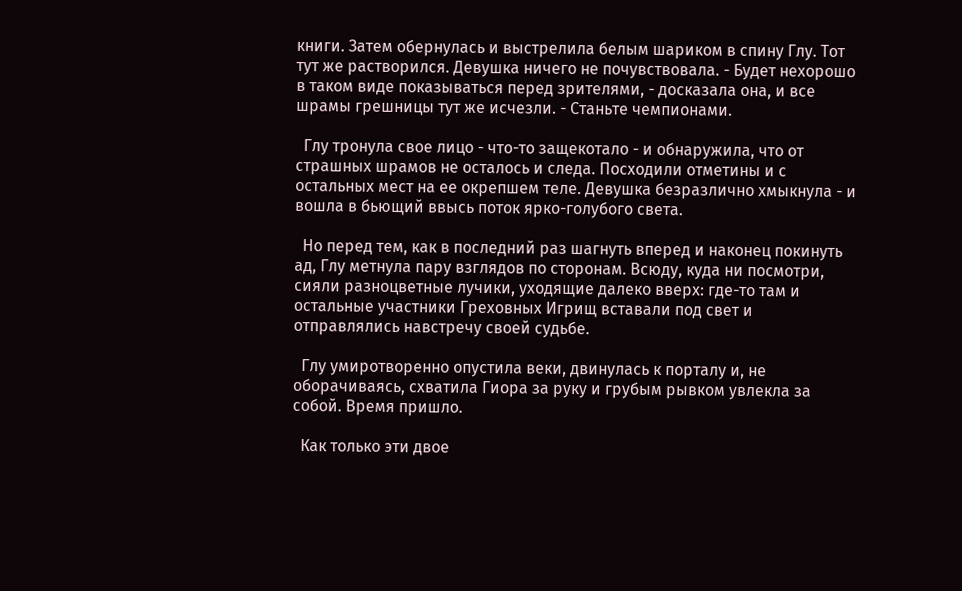книги. Затем обернулась и выстрелила белым шариком в спину Глу. Тот тут же растворился. Девушка ничего не почувствовала. - Будет нехорошо в таком виде показываться перед зрителями, - досказала она, и все шрамы грешницы тут же исчезли. - Станьте чемпионами.

  Глу тронула свое лицо - что-то защекотало - и обнаружила, что от страшных шрамов не осталось и следа. Посходили отметины и с остальных мест на ее окрепшем теле. Девушка безразлично хмыкнула - и вошла в бьющий ввысь поток ярко-голубого света.

  Но перед тем, как в последний раз шагнуть вперед и наконец покинуть ад, Глу метнула пару взглядов по сторонам. Всюду, куда ни посмотри, сияли разноцветные лучики, уходящие далеко вверх: где-то там и остальные участники Греховных Игрищ вставали под свет и отправлялись навстречу своей судьбе.

  Глу умиротворенно опустила веки, двинулась к порталу и, не оборачиваясь, схватила Гиора за руку и грубым рывком увлекла за собой. Время пришло.

  Как только эти двое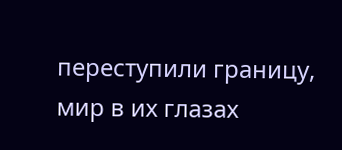переступили границу, мир в их глазах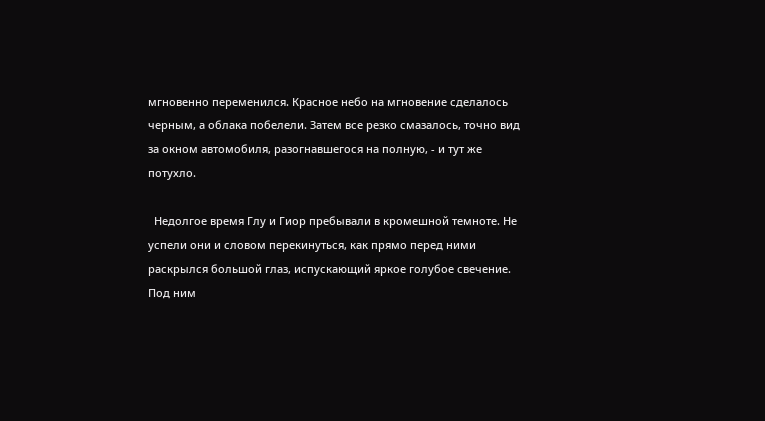мгновенно переменился. Красное небо на мгновение сделалось черным, а облака побелели. Затем все резко смазалось, точно вид за окном автомобиля, разогнавшегося на полную, - и тут же потухло.

  Недолгое время Глу и Гиор пребывали в кромешной темноте. Не успели они и словом перекинуться, как прямо перед ними раскрылся большой глаз, испускающий яркое голубое свечение. Под ним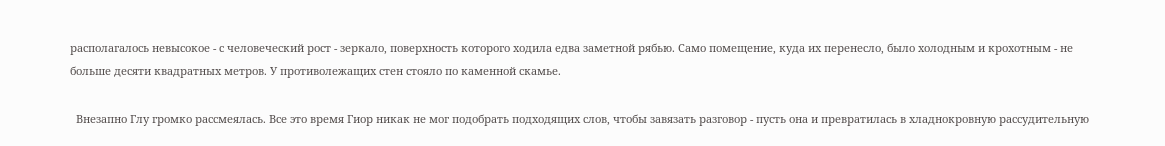располагалось невысокое - с человеческий рост - зеркало, поверхность которого ходила едва заметной рябью. Само помещение, куда их перенесло, было холодным и крохотным - не больше десяти квадратных метров. У противолежащих стен стояло по каменной скамье.

  Внезапно Глу громко рассмеялась. Все это время Гиор никак не мог подобрать подходящих слов, чтобы завязать разговор - пусть она и превратилась в хладнокровную рассудительную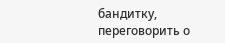бандитку, переговорить о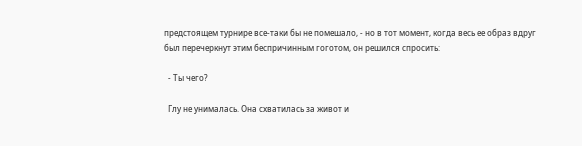предстоящем турнире все-таки бы не помешало, - но в тот момент, когда весь ее образ вдруг был перечеркнут этим беспричинным гоготом, он решился спросить:

  - Ты чего?

  Глу не унималась. Она схватилась за живот и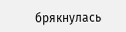брякнулась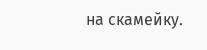на скамейку.